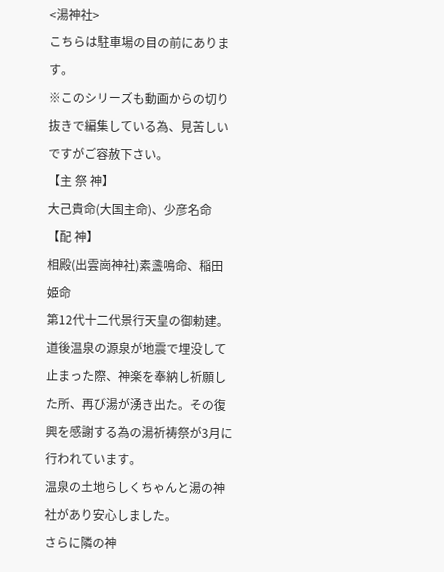<湯神社>
こちらは駐車場の目の前にあります。
※このシリーズも動画からの切り抜きで編集している為、見苦しいですがご容赦下さい。
【主 祭 神】
大己貴命(大国主命)、少彦名命
【配 神】
相殿(出雲崗神社)素盞鳴命、稲田姫命
第12代十二代景行天皇の御勅建。道後温泉の源泉が地震で埋没して止まった際、神楽を奉納し祈願した所、再び湯が湧き出た。その復興を感謝する為の湯祈祷祭が3月に行われています。
温泉の土地らしくちゃんと湯の神社があり安心しました。
さらに隣の神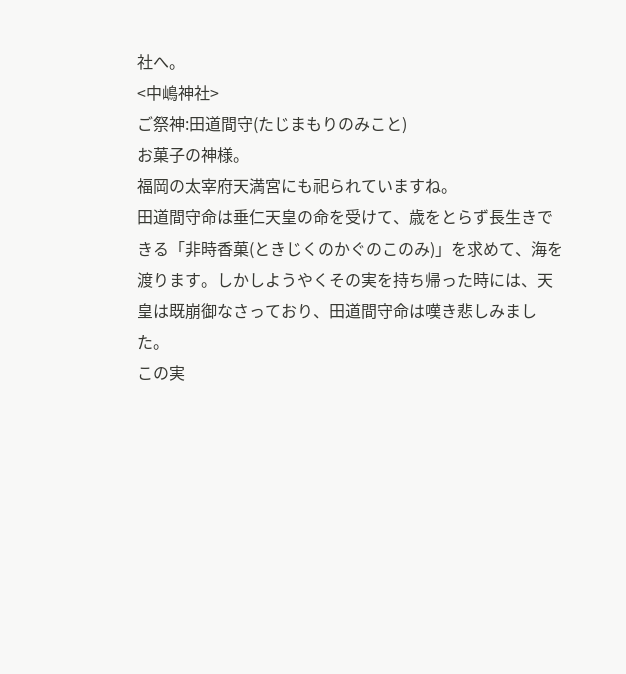社へ。
<中嶋神社>
ご祭神:田道間守(たじまもりのみこと)
お菓子の神様。
福岡の太宰府天満宮にも祀られていますね。
田道間守命は垂仁天皇の命を受けて、歳をとらず長生きできる「非時香菓(ときじくのかぐのこのみ)」を求めて、海を渡ります。しかしようやくその実を持ち帰った時には、天皇は既崩御なさっており、田道間守命は嘆き悲しみました。
この実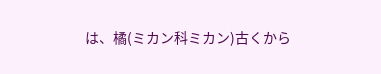は、橘(ミカン科ミカン)古くから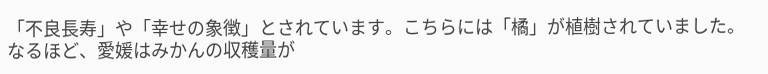「不良長寿」や「幸せの象徴」とされています。こちらには「橘」が植樹されていました。
なるほど、愛媛はみかんの収穫量が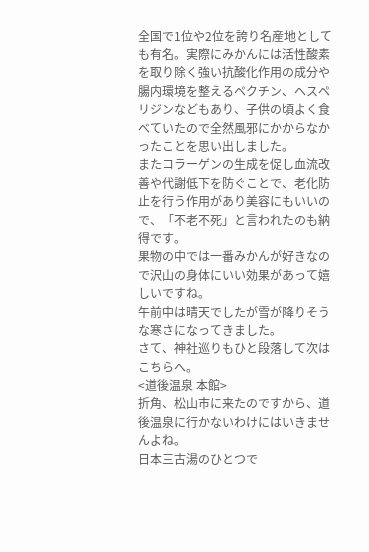全国で1位や2位を誇り名産地としても有名。実際にみかんには活性酸素を取り除く強い抗酸化作用の成分や腸内環境を整えるペクチン、ヘスペリジンなどもあり、子供の頃よく食べていたので全然風邪にかからなかったことを思い出しました。
またコラーゲンの生成を促し血流改善や代謝低下を防ぐことで、老化防止を行う作用があり美容にもいいので、「不老不死」と言われたのも納得です。
果物の中では一番みかんが好きなので沢山の身体にいい効果があって嬉しいですね。
午前中は晴天でしたが雪が降りそうな寒さになってきました。
さて、神社巡りもひと段落して次はこちらへ。
<道後温泉 本館>
折角、松山市に来たのですから、道後温泉に行かないわけにはいきませんよね。
日本三古湯のひとつで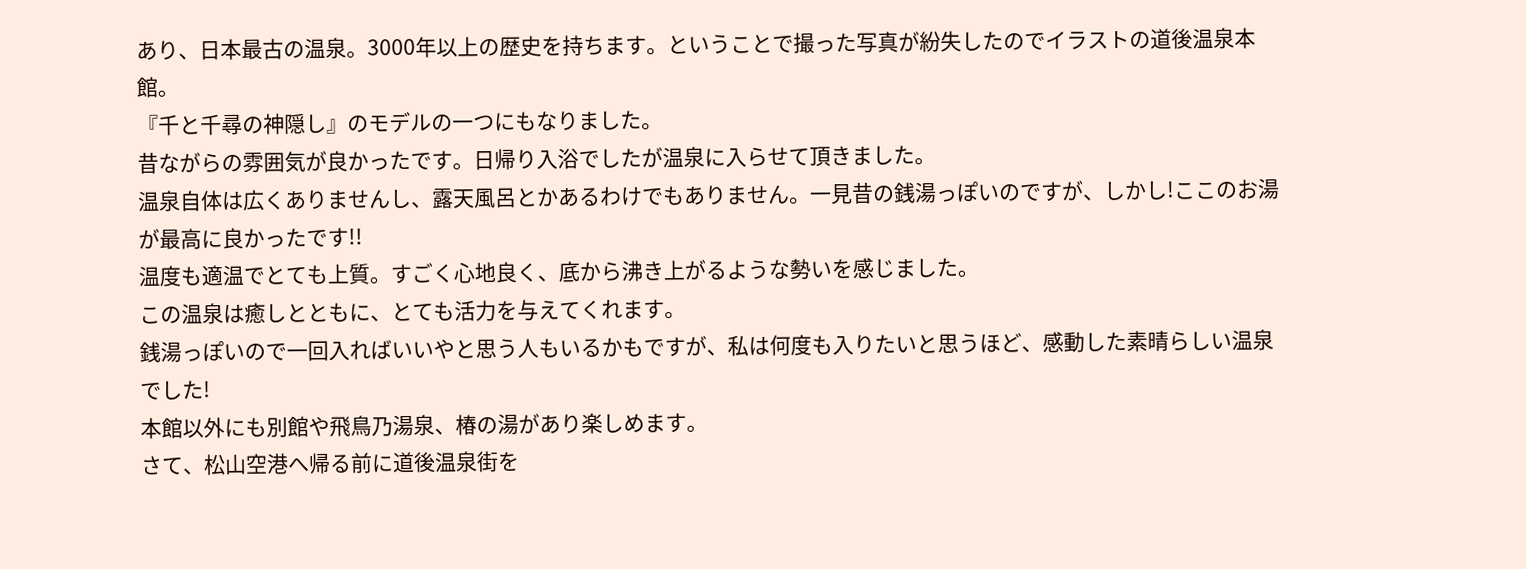あり、日本最古の温泉。3000年以上の歴史を持ちます。ということで撮った写真が紛失したのでイラストの道後温泉本館。
『千と千尋の神隠し』のモデルの一つにもなりました。
昔ながらの雰囲気が良かったです。日帰り入浴でしたが温泉に入らせて頂きました。
温泉自体は広くありませんし、露天風呂とかあるわけでもありません。一見昔の銭湯っぽいのですが、しかし!ここのお湯が最高に良かったです!!
温度も適温でとても上質。すごく心地良く、底から沸き上がるような勢いを感じました。
この温泉は癒しとともに、とても活力を与えてくれます。
銭湯っぽいので一回入ればいいやと思う人もいるかもですが、私は何度も入りたいと思うほど、感動した素晴らしい温泉でした!
本館以外にも別館や飛鳥乃湯泉、椿の湯があり楽しめます。
さて、松山空港へ帰る前に道後温泉街を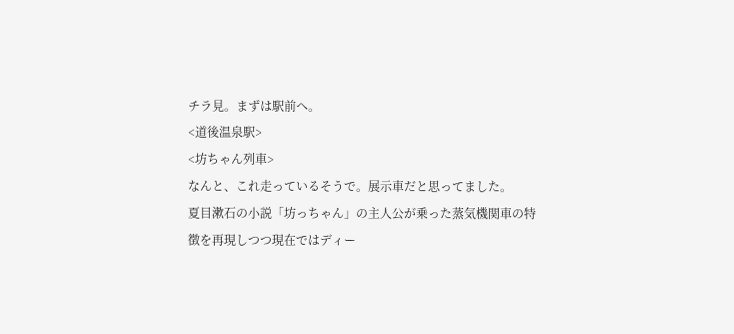チラ見。まずは駅前へ。
<道後温泉駅>
<坊ちゃん列車>
なんと、これ走っているそうで。展示車だと思ってました。
夏目漱石の小説「坊っちゃん」の主人公が乗った蒸気機関車の特徴を再現しつつ現在ではディー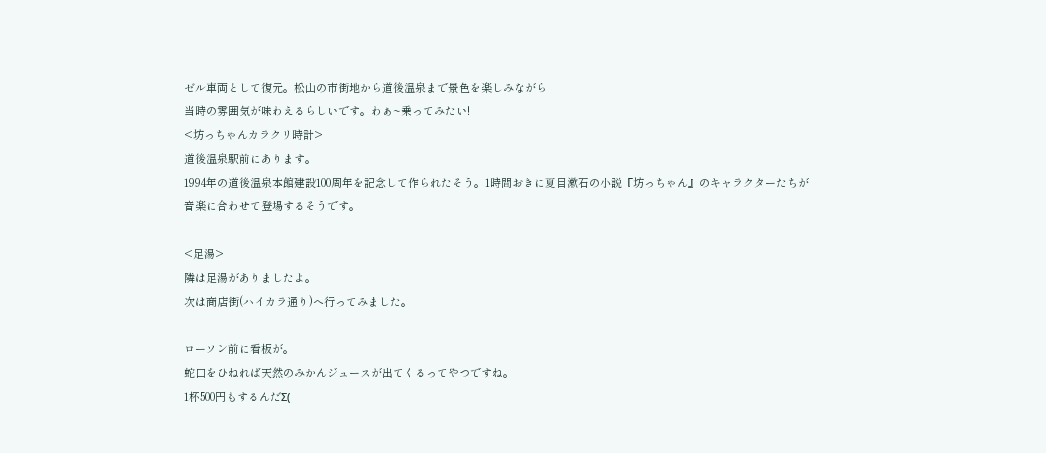ゼル車両として復元。松山の市街地から道後温泉まで景色を楽しみながら
当時の雰囲気が味わえるらしいです。わぁ~乗ってみたい!
<坊っちゃんカラクリ時計>
道後温泉駅前にあります。
1994年の道後温泉本館建設100周年を記念して作られたそう。1時間おきに夏目漱石の小説『坊っちゃん』のキャラクターたちが音楽に合わせて登場するそうです。

<足湯>
隣は足湯がありましたよ。
次は商店街(ハイカラ通り)へ行ってみました。

ローソン前に看板が。
蛇口をひねれば天然のみかんジュースが出てくるってやつですね。
1杯500円もするんだΣ(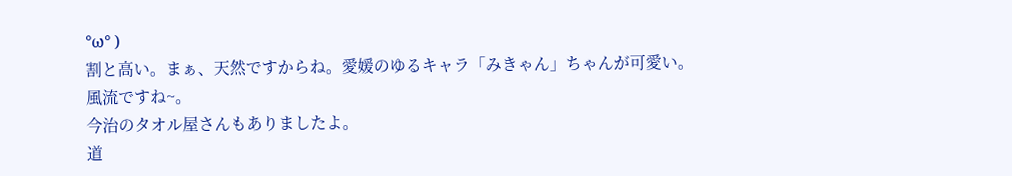°ω° )
割と高い。まぁ、天然ですからね。愛媛のゆるキャラ「みきゃん」ちゃんが可愛い。
風流ですね~。
今治のタオル屋さんもありましたよ。
道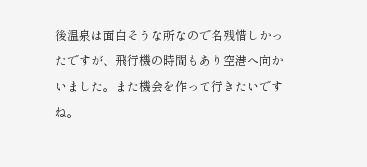後温泉は面白そうな所なので名残惜しかったですが、飛行機の時間もあり空港へ向かいました。また機会を作って行きたいですね。